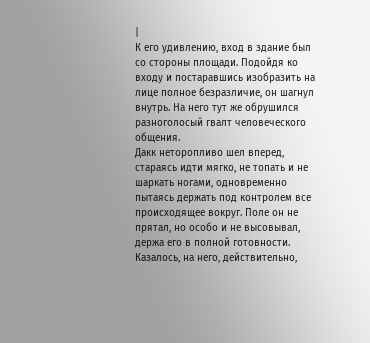|
К его удивлению, вход в здание был со стороны площади. Подойдя ко входу и постаравшись изобразить на лице полное безразличие, он шагнул внутрь. На него тут же обрушился разноголосый гвалт человеческого общения.
Дакк неторопливо шел вперед, стараясь идти мягко, не топать и не шаркать ногами, одновременно пытаясь держать под контролем все происходящее вокруг. Поле он не прятал, но особо и не высовывал, держа его в полной готовности. Казалось, на него, действительно,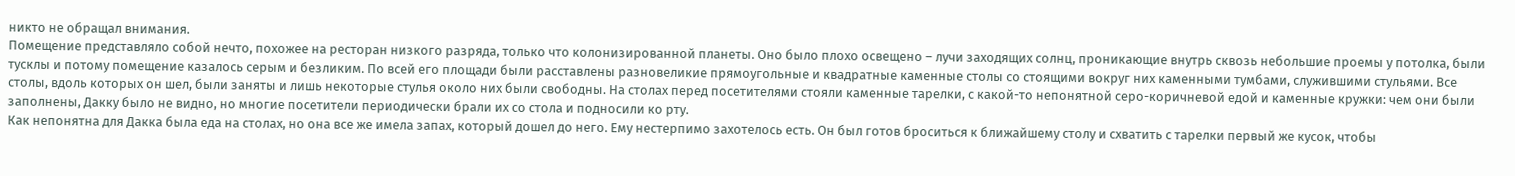никто не обращал внимания.
Помещение представляло собой нечто, похожее на ресторан низкого разряда, только что колонизированной планеты. Оно было плохо освещено – лучи заходящих солнц, проникающие внутрь сквозь небольшие проемы у потолка, были тусклы и потому помещение казалось серым и безликим. По всей его площади были расставлены разновеликие прямоугольные и квадратные каменные столы со стоящими вокруг них каменными тумбами, служившими стульями. Все столы, вдоль которых он шел, были заняты и лишь некоторые стулья около них были свободны. На столах перед посетителями стояли каменные тарелки, с какой-то непонятной серо-коричневой едой и каменные кружки: чем они были заполнены, Дакку было не видно, но многие посетители периодически брали их со стола и подносили ко рту.
Как непонятна для Дакка была еда на столах, но она все же имела запах, который дошел до него. Ему нестерпимо захотелось есть. Он был готов броситься к ближайшему столу и схватить с тарелки первый же кусок, чтобы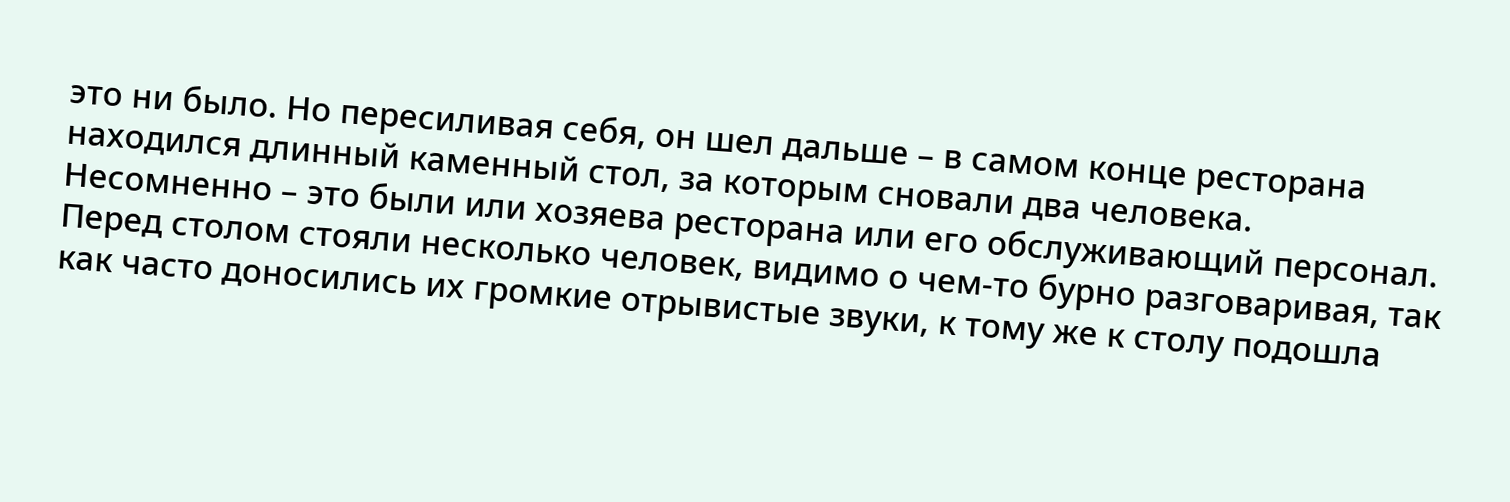это ни было. Но пересиливая себя, он шел дальше – в самом конце ресторана находился длинный каменный стол, за которым сновали два человека. Несомненно – это были или хозяева ресторана или его обслуживающий персонал. Перед столом стояли несколько человек, видимо о чем-то бурно разговаривая, так как часто доносились их громкие отрывистые звуки, к тому же к столу подошла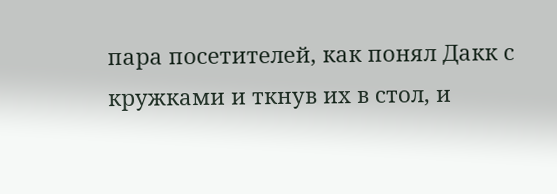пара посетителей, как понял Дакк с кружками и ткнув их в стол, и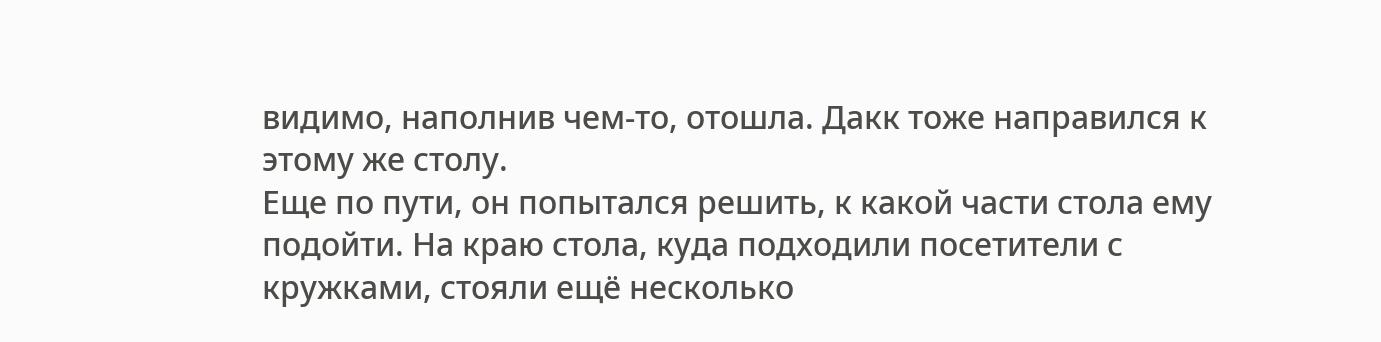видимо, наполнив чем-то, отошла. Дакк тоже направился к этому же столу.
Еще по пути, он попытался решить, к какой части стола ему подойти. На краю стола, куда подходили посетители с кружками, стояли ещё несколько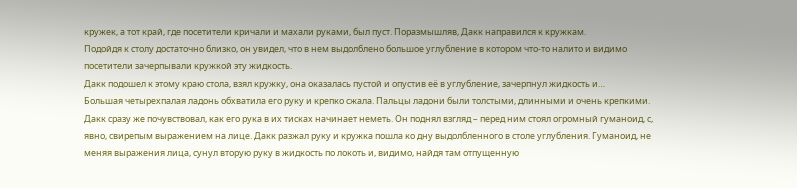кружек, а тот край, где посетители кричали и махали руками, был пуст. Поразмышляв, Дакк направился к кружкам.
Подойдя к столу достаточно близко, он увидел, что в нем выдолблено большое углубление в котором что-то налито и видимо посетители зачерпывали кружкой эту жидкость.
Дакк подошел к этому краю стола, взял кружку, она оказалась пустой и опустив её в углубление, зачерпнул жидкость и…
Большая четырехпалая ладонь обхватила его руку и крепко сжала. Пальцы ладони были толстыми, длинными и очень крепкими. Дакк сразу же почувствовал, как его рука в их тисках начинает неметь. Он поднял взгляд – перед ним стоял огромный гуманоид, с, явно, свирепым выражением на лице. Дакк разжал руку и кружка пошла ко дну выдолбленного в столе углубления. Гуманоид, не меняя выражения лица, сунул вторую руку в жидкость по локоть и, видимо, найдя там отпущенную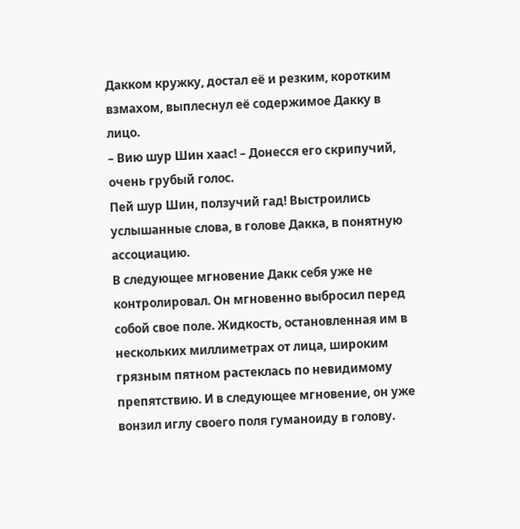Дакком кружку, достал её и резким, коротким взмахом, выплеснул её содержимое Дакку в лицо.
– Вию шур Шин хаас! – Донесся его скрипучий, очень грубый голос.
Пей шур Шин, ползучий гад! Выстроились услышанные слова, в голове Дакка, в понятную ассоциацию.
В следующее мгновение Дакк себя уже не контролировал. Он мгновенно выбросил перед собой свое поле. Жидкость, остановленная им в нескольких миллиметрах от лица, широким грязным пятном растеклась по невидимому препятствию. И в следующее мгновение, он уже вонзил иглу своего поля гуманоиду в голову.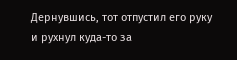Дернувшись, тот отпустил его руку и рухнул куда-то за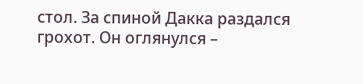стол. За спиной Дакка раздался грохот. Он оглянулся –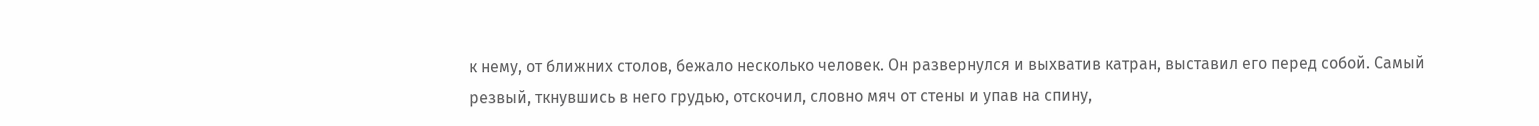к нему, от ближних столов, бежало несколько человек. Он развернулся и выхватив катран, выставил его перед собой. Самый резвый, ткнувшись в него грудью, отскочил, словно мяч от стены и упав на спину,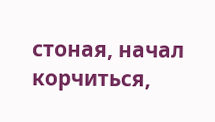стоная, начал корчиться,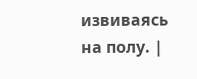извиваясь на полу. |